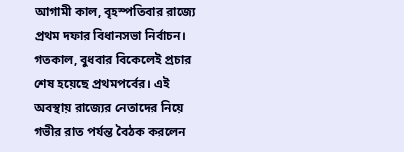আগামী কাল, বৃহস্পতিবার রাজ্যে প্রথম দফার বিধানসভা নির্বাচন। গতকাল, বুধবার বিকেলেই প্রচার শেষ হয়েছে প্রথমপর্বের। এই অবস্থায় রাজ্যের নেতাদের নিয়ে গভীর রাত পর্যন্ত বৈঠক করলেন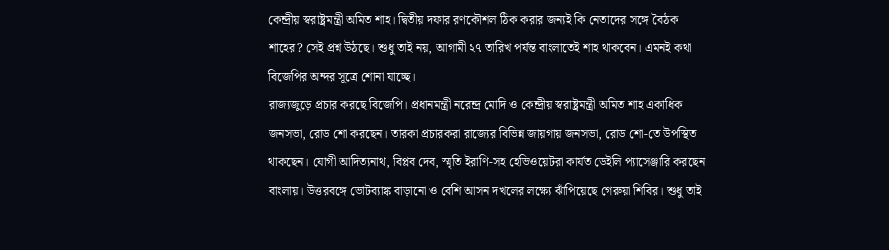কেন্দ্রীয় স্বরাষ্ট্রমন্ত্রী অমিত শাহ। দ্বিতীয় দফার রণকৌশল ঠিক করার জন্যই কি নেতাদের সঙ্গে বৈঠক শাহের? সেই প্রশ্ন উঠছে। শুধু তাই নয়, আগামী ২৭ তারিখ পর্যন্ত বাংলাতেই শাহ থাকবেন। এমনই কথা বিজেপির অন্দর সূত্রে শোনা যাচ্ছে।
রাজ্যজুড়ে প্রচার করছে বিজেপি। প্রধানমন্ত্রী নরেন্দ্র মোদি ও কেন্দ্রীয় স্বরাষ্ট্রমন্ত্রী অমিত শাহ একাধিক জনসভা, রোড শো করছেন। তারকা প্রচারকরা রাজ্যের বিভিন্ন জায়গায় জনসভা, রোড শো-তে উপস্থিত থাকছেন। যোগী আদিত্যনাথ, বিপ্লব দেব, স্মৃতি ইরাণি-সহ হেভিওয়েটরা কার্যত ডেইলি প্যাসেঞ্জারি করছেন বাংলায়। উত্তরবঙ্গে ভোটব্যাঙ্ক বাড়ানো ও বেশি আসন দখলের লক্ষ্যে ঝাঁপিয়েছে গেরুয়া শিবির। শুধু তাই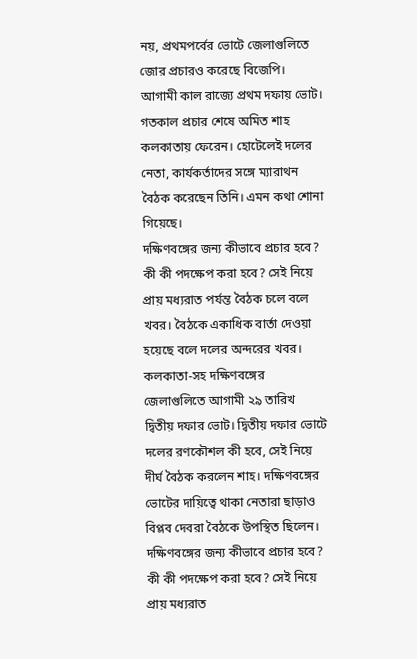নয়, প্রথমপর্বের ভোটে জেলাগুলিতে জোর প্রচারও করেছে বিজেপি। আগামী কাল রাজ্যে প্রথম দফায় ভোট। গতকাল প্রচার শেষে অমিত শাহ কলকাতায় ফেরেন। হোটেলেই দলের নেতা, কার্যকর্তাদের সঙ্গে ম্যারাথন বৈঠক করেছেন তিনি। এমন কথা শোনা গিয়েছে।
দক্ষিণবঙ্গের জন্য কীভাবে প্রচার হবে? কী কী পদক্ষেপ করা হবে? সেই নিয়ে প্রায় মধ্যরাত পর্যন্ত বৈঠক চলে বলে খবর। বৈঠকে একাধিক বার্তা দেওয়া হয়েছে বলে দলের অন্দরের খবর।
কলকাতা-সহ দক্ষিণবঙ্গের জেলাগুলিতে আগামী ২৯ তারিখ দ্বিতীয় দফার ভোট। দ্বিতীয় দফার ভোটে দলের রণকৌশল কী হবে, সেই নিয়ে দীর্ঘ বৈঠক করলেন শাহ। দক্ষিণবঙ্গের ভোটের দায়িত্বে থাকা নেতারা ছাড়াও বিপ্লব দেবরা বৈঠকে উপস্থিত ছিলেন। দক্ষিণবঙ্গের জন্য কীভাবে প্রচার হবে? কী কী পদক্ষেপ করা হবে? সেই নিয়ে প্রায় মধ্যরাত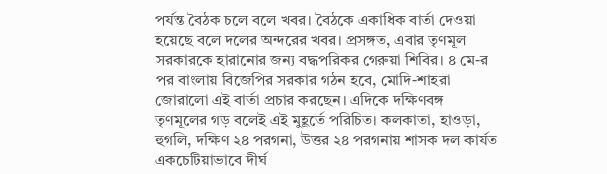পর্যন্ত বৈঠক চলে বলে খবর। বৈঠকে একাধিক বার্তা দেওয়া হয়েছে বলে দলের অন্দরের খবর। প্রসঙ্গত, এবার তৃণমূল সরকারকে হারানোর জন্য বদ্ধপরিকর গেরুয়া শিবির। ৪ মে-র পর বাংলায় বিজেপির সরকার গঠন হবে, মোদি-শাহরা জোরালো এই বার্তা প্রচার করছেন। এদিকে দক্ষিণবঙ্গ তৃণমূলের গড় বলেই এই মুহূর্তে পরিচিত। কলকাতা, হাওড়া, হুগলি, দক্ষিণ ২৪ পরগনা, উত্তর ২৪ পরগনায় শাসক দল কার্যত একচেটিয়াভাবে দীর্ঘ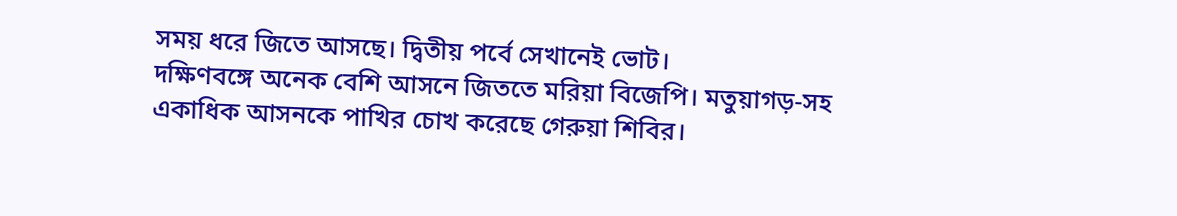সময় ধরে জিতে আসছে। দ্বিতীয় পর্বে সেখানেই ভোট।
দক্ষিণবঙ্গে অনেক বেশি আসনে জিততে মরিয়া বিজেপি। মতুয়াগড়-সহ একাধিক আসনকে পাখির চোখ করেছে গেরুয়া শিবির।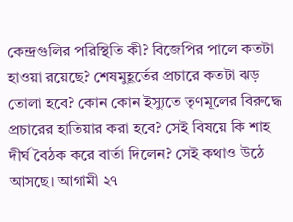কেন্দ্রগুলির পরিস্থিতি কী? বিজেপির পালে কতটা হাওয়া রয়েছে? শেষমুহূর্তের প্রচারে কতটা ঝড় তোলা হবে? কোন কোন ইস্যুতে তৃণমূলের বিরুদ্ধে প্রচারের হাতিয়ার করা হবে? সেই বিষয়ে কি শাহ দীর্ঘ বৈঠক করে বার্তা দিলেন? সেই কথাও উঠে আসছে। আগামী ২৭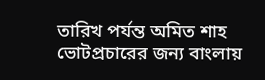তারিখ পর্যন্ত অমিত শাহ ভোটপ্রচারের জন্য বাংলায়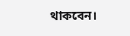থাকবেন।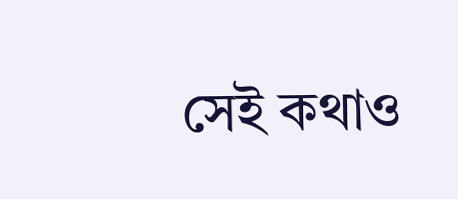সেই কথাও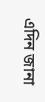এদিন জানা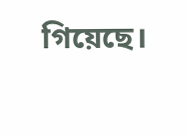গিয়েছে।